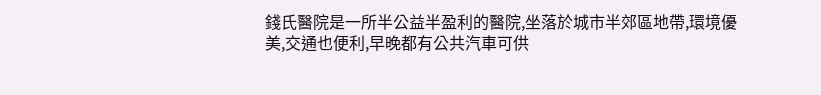錢氏醫院是一所半公益半盈利的醫院,坐落於城市半郊區地帶,環境優美,交通也便利,早晚都有公共汽車可供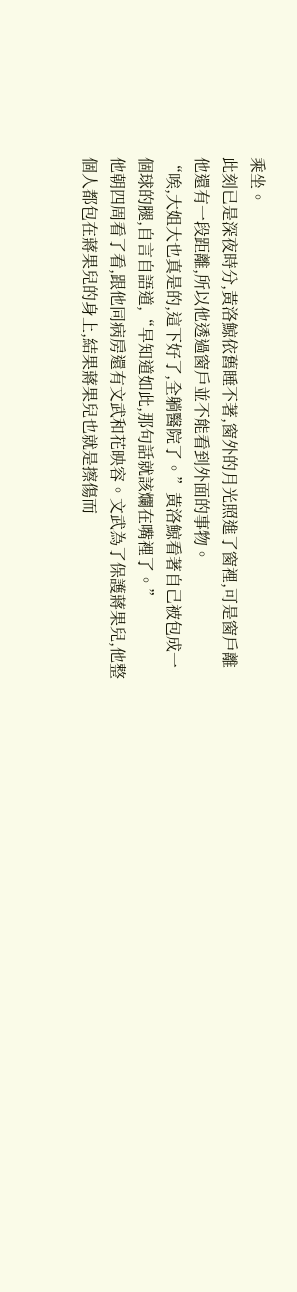乘坐。
此刻已是深夜時分,黃洛鯨依舊睡不著,窗外的月光照進了窗裡,可是窗戶離他還有一段距離,所以他透過窗戶並不能看到外面的事物。
“唉,大姐大也真是的,這下好了,全躺醫院了。”黃洛鯨看著自己被包成一個球的腿,自言自語道,“早知道如此,那句話就該爛在嘴裡了。”
他朝四周看了看,跟他同病房還有文武和花映容。文武為了保護蔣果兒,他整個人都包在蔣果兒的身上,結果蔣果兒也就是擦傷而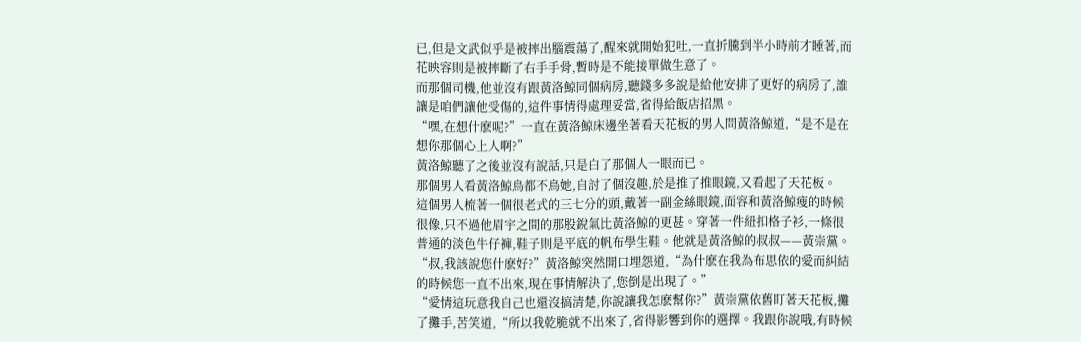已,但是文武似乎是被摔出腦震蕩了,醒來就開始犯吐,一直折騰到半小時前才睡著,而花映容則是被摔斷了右手手骨,暫時是不能接單做生意了。
而那個司機,他並沒有跟黃洛鯨同個病房,聽錢多多說是給他安排了更好的病房了,誰讓是咱們讓他受傷的,這件事情得處理妥當,省得給飯店招黑。
“嘿,在想什麽呢?”一直在黃洛鯨床邊坐著看天花板的男人問黃洛鯨道,“是不是在想你那個心上人啊?”
黃洛鯨聽了之後並沒有說話,只是白了那個人一眼而已。
那個男人看黃洛鯨鳥都不鳥她,自討了個沒趣,於是推了推眼鏡,又看起了天花板。
這個男人梳著一個很老式的三七分的頭,戴著一副金絲眼鏡,面容和黃洛鯨瘦的時候很像,只不過他眉宇之間的那股銳氣比黃洛鯨的更甚。穿著一件紐扣格子衫,一條很普通的淡色牛仔褲,鞋子則是平底的帆布學生鞋。他就是黃洛鯨的叔叔——黃崇黨。
“叔,我該說您什麽好?”黃洛鯨突然開口埋怨道,“為什麽在我為布思依的愛而糾結的時候您一直不出來,現在事情解決了,您倒是出現了。”
“愛情這玩意我自己也還沒搞清楚,你說讓我怎麽幫你?”黃崇黨依舊盯著天花板,攤了攤手,苦笑道,“所以我乾脆就不出來了,省得影響到你的選擇。我跟你說哦,有時候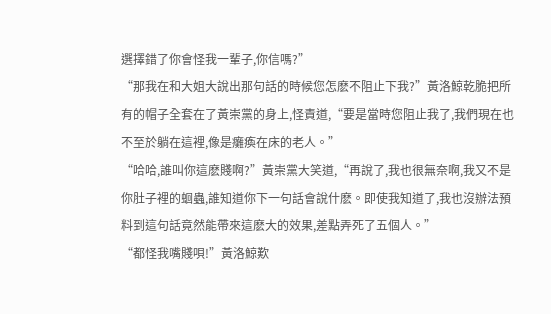選擇錯了你會怪我一輩子,你信嗎?”
“那我在和大姐大說出那句話的時候您怎麽不阻止下我?”黃洛鯨乾脆把所有的帽子全套在了黃崇黨的身上,怪責道,“要是當時您阻止我了,我們現在也不至於躺在這裡,像是癱瘓在床的老人。”
“哈哈,誰叫你這麽賤啊?”黃崇黨大笑道,“再說了,我也很無奈啊,我又不是你肚子裡的蛔蟲,誰知道你下一句話會說什麽。即使我知道了,我也沒辦法預料到這句話竟然能帶來這麽大的效果,差點弄死了五個人。”
“都怪我嘴賤唄!”黃洛鯨歎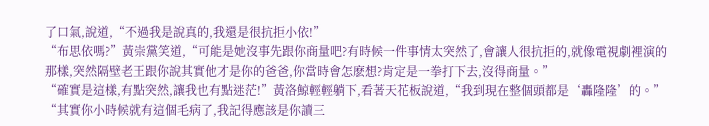了口氣,說道,“不過我是說真的,我還是很抗拒小依!”
“布思依嗎?”黃崇黨笑道,“可能是她沒事先跟你商量吧?有時候一件事情太突然了,會讓人很抗拒的,就像電視劇裡演的那樣,突然隔壁老王跟你說其實他才是你的爸爸,你當時會怎麽想?肯定是一拳打下去,沒得商量。”
“確實是這樣,有點突然,讓我也有點迷茫!”黃洛鯨輕輕躺下,看著天花板說道,“我到現在整個頭都是‘轟隆隆’的。”
“其實你小時候就有這個毛病了,我記得應該是你讀三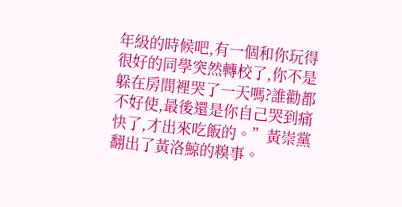年級的時候吧,有一個和你玩得很好的同學突然轉校了,你不是躲在房間裡哭了一天嗎?誰勸都不好使,最後還是你自己哭到痛快了,才出來吃飯的。”黃崇黨翻出了黃洛鯨的糗事。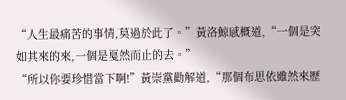“人生最痛苦的事情,莫過於此了。”黃洛鯨感概道,“一個是突如其來的來,一個是戛然而止的去。”
“所以你要珍惜當下啊!”黃崇黨勸解道,“那個布思依雖然來歷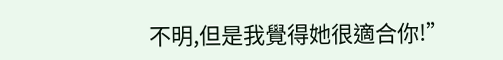不明,但是我覺得她很適合你!”